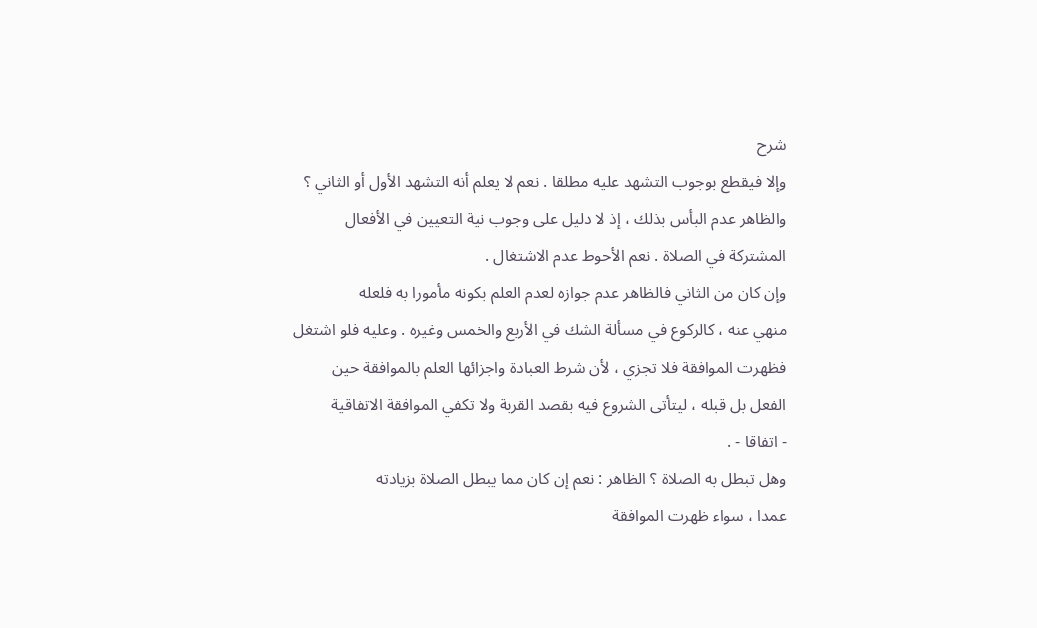شرح
وإلا فيقطع بوجوب التشهد عليه مطلقا . نعم لا يعلم أنه التشهد الأول أو الثاني ؟
والظاهر عدم البأس بذلك ، إذ لا دليل على وجوب نية التعيين في الأفعال
المشتركة في الصلاة . نعم الأحوط عدم الاشتغال .
وإن كان من الثاني فالظاهر عدم جوازه لعدم العلم بكونه مأمورا به فلعله
منهي عنه ، كالركوع في مسألة الشك في الأربع والخمس وغيره . وعليه فلو اشتغل
فظهرت الموافقة فلا تجزي ، لأن شرط العبادة واجزائها العلم بالموافقة حين
الفعل بل قبله ، ليتأتى الشروع فيه بقصد القربة ولا تكفي الموافقة الاتفاقية
- اتفاقا - .
وهل تبطل به الصلاة ؟ الظاهر : نعم إن كان مما يبطل الصلاة بزيادته
عمدا ، سواء ظهرت الموافقة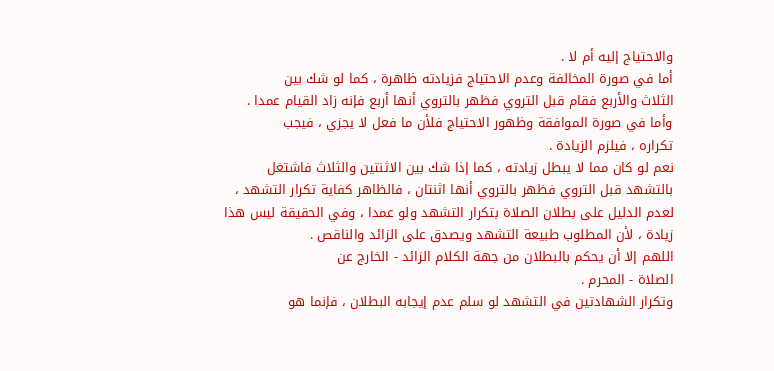والاحتياج إليه أم لا .
أما في صورة المخالفة وعدم الاحتياج فزيادته ظاهرة ، كما لو شك بين
الثلاث والأربع فقام قبل التروي فظهر بالتروي أنها أربع فإنه زاد القيام عمدا .
وأما في صورة الموافقة وظهور الاحتياج فلأن ما فعل لا يجزي ، فيجب
تكراره ، فيلزم الزيادة .
نعم لو كان مما لا يبطل زيادته ، كما إذا شك بين الاثنتين والثلاث فاشتغل
بالتشهد قبل التروي فظهر بالتروي أنها اثنتان ، فالظاهر كفاية تكرار التشهد ،
لعدم الدليل على بطلان الصلاة بتكرار التشهد ولو عمدا ، وفي الحقيقة ليس هذا
زيادة ، لأن المطلوب طبيعة التشهد ويصدق على الزائد والناقص .
اللهم إلا أن يحكم بالبطلان من جهة الكلام الزائد - الخارج عن
الصلاة - المحرم .
وتكرار الشهادتين في التشهد لو سلم عدم إيجابه البطلان ، فإنما هو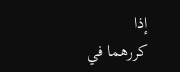إذا
كررهما في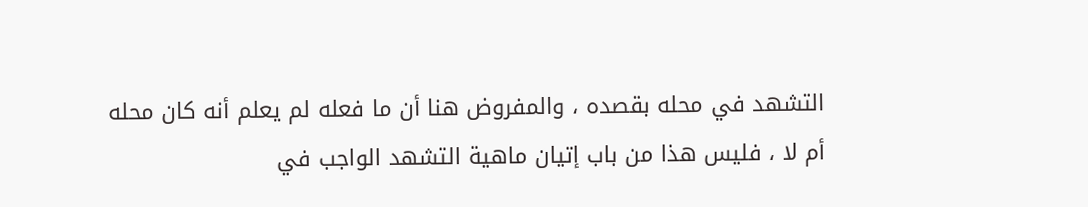التشهد في محله بقصده ، والمفروض هنا أن ما فعله لم يعلم أنه كان محله
أم لا ، فليس هذا من باب إتيان ماهية التشهد الواجب في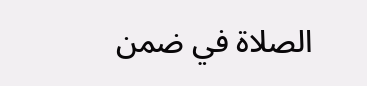الصلاة في ضمن